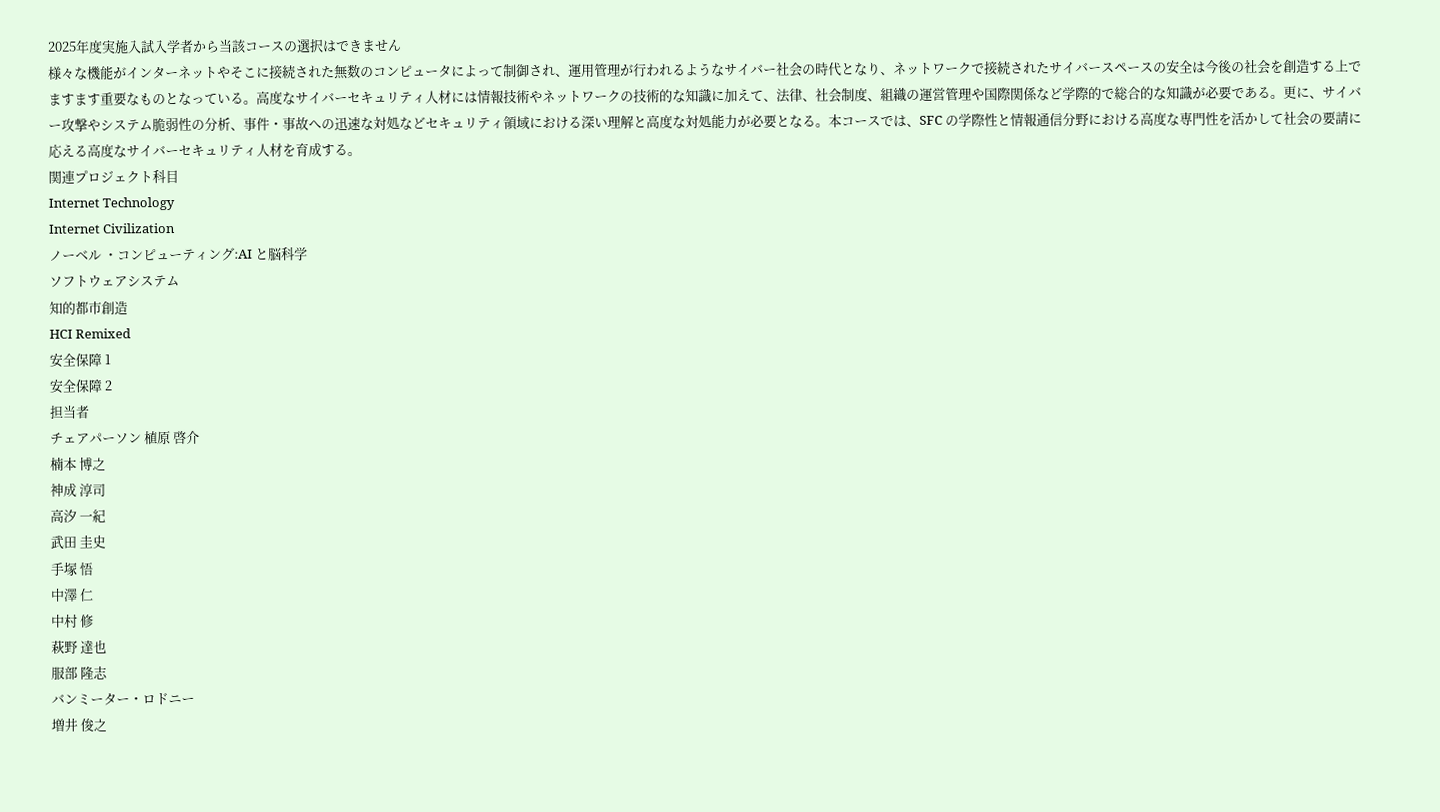2025年度実施入試入学者から当該コースの選択はできません
様々な機能がインターネットやそこに接続された無数のコンピュータによって制御され、運用管理が行われるようなサイバー社会の時代となり、ネットワークで接続されたサイバースペースの安全は今後の社会を創造する上でますます重要なものとなっている。高度なサイバーセキュリティ人材には情報技術やネットワークの技術的な知識に加えて、法律、社会制度、組織の運営管理や国際関係など学際的で総合的な知識が必要である。更に、サイバー攻撃やシステム脆弱性の分析、事件・事故への迅速な対処などセキュリティ領域における深い理解と高度な対処能力が必要となる。本コースでは、SFC の学際性と情報通信分野における高度な専門性を活かして社会の要請に応える高度なサイバーセキュリティ人材を育成する。
関連プロジェクト科目
Internet Technology
Internet Civilization
ノーベル ・コンピューティング:AI と脳科学
ソフトウェアシステム
知的都市創造
HCI Remixed
安全保障 1
安全保障 2
担当者
チェアパーソン 植原 啓介
楠本 博之
神成 淳司
高汐 一紀
武田 圭史
手塚 悟
中澤 仁
中村 修
萩野 達也
服部 隆志
バンミーター・ロドニー
増井 俊之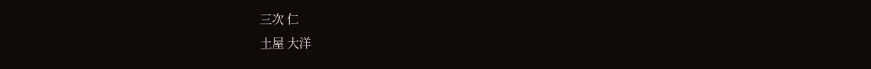三次 仁
土屋 大洋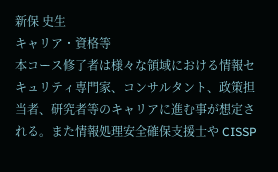新保 史生
キャリア・資格等
本コース修了者は様々な領域における情報セキュリティ専門家、コンサルタント、政策担当者、研究者等のキャリアに進む事が想定される。また情報処理安全確保支援士や CISSP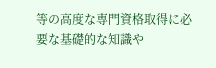等の高度な専門資格取得に必要な基礎的な知識や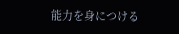能力を身につける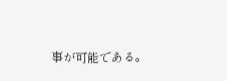事が可能である。